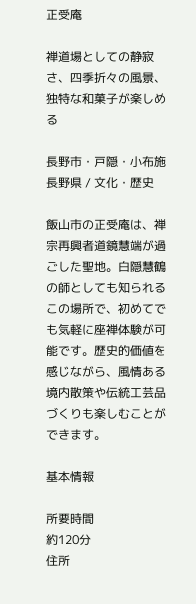正受庵

禅道場としての静寂さ、四季折々の風景、独特な和菓子が楽しめる

長野市・戸隠・小布施長野県 / 文化・歴史

飯山市の正受庵は、禅宗再興者道鏡慧端が過ごした聖地。白隠慧鶴の師としても知られるこの場所で、初めてでも気軽に座禅体験が可能です。歴史的価値を感じながら、風情ある境内散策や伝統工芸品づくりも楽しむことができます。

基本情報

所要時間
約120分
住所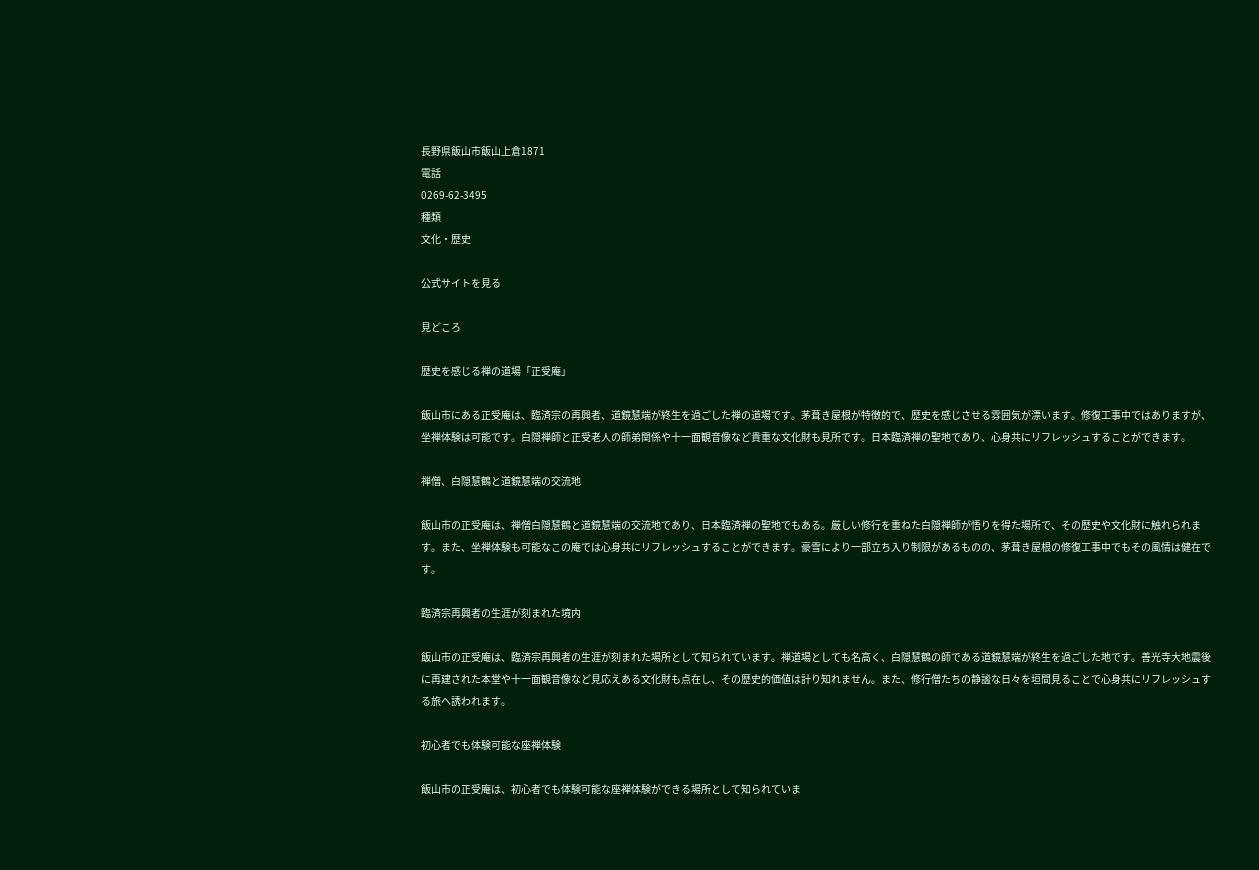長野県飯山市飯山上倉1871
電話
0269-62-3495
種類
文化・歴史

公式サイトを見る

見どころ

歴史を感じる禅の道場「正受庵」

飯山市にある正受庵は、臨済宗の再興者、道鏡慧端が終生を過ごした禅の道場です。茅葺き屋根が特徴的で、歴史を感じさせる雰囲気が漂います。修復工事中ではありますが、坐禅体験は可能です。白隠禅師と正受老人の師弟関係や十一面観音像など貴重な文化財も見所です。日本臨済禅の聖地であり、心身共にリフレッシュすることができます。

禅僧、白隠慧鶴と道鏡慧端の交流地

飯山市の正受庵は、禅僧白隠慧鶴と道鏡慧端の交流地であり、日本臨済禅の聖地でもある。厳しい修行を重ねた白隠禅師が悟りを得た場所で、その歴史や文化財に触れられます。また、坐禅体験も可能なこの庵では心身共にリフレッシュすることができます。豪雪により一部立ち入り制限があるものの、茅葺き屋根の修復工事中でもその風情は健在です。

臨済宗再興者の生涯が刻まれた境内

飯山市の正受庵は、臨済宗再興者の生涯が刻まれた場所として知られています。禅道場としても名高く、白隠慧鶴の師である道鏡慧端が終生を過ごした地です。善光寺大地震後に再建された本堂や十一面観音像など見応えある文化財も点在し、その歴史的価値は計り知れません。また、修行僧たちの静謐な日々を垣間見ることで心身共にリフレッシュする旅へ誘われます。

初心者でも体験可能な座禅体験

飯山市の正受庵は、初心者でも体験可能な座禅体験ができる場所として知られていま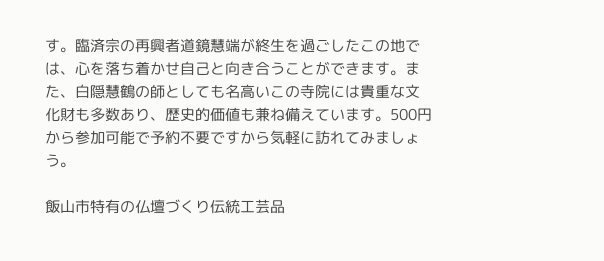す。臨済宗の再興者道鏡慧端が終生を過ごしたこの地では、心を落ち着かせ自己と向き合うことができます。また、白隠慧鶴の師としても名高いこの寺院には貴重な文化財も多数あり、歴史的価値も兼ね備えています。500円から参加可能で予約不要ですから気軽に訪れてみましょう。

飯山市特有の仏壇づくり伝統工芸品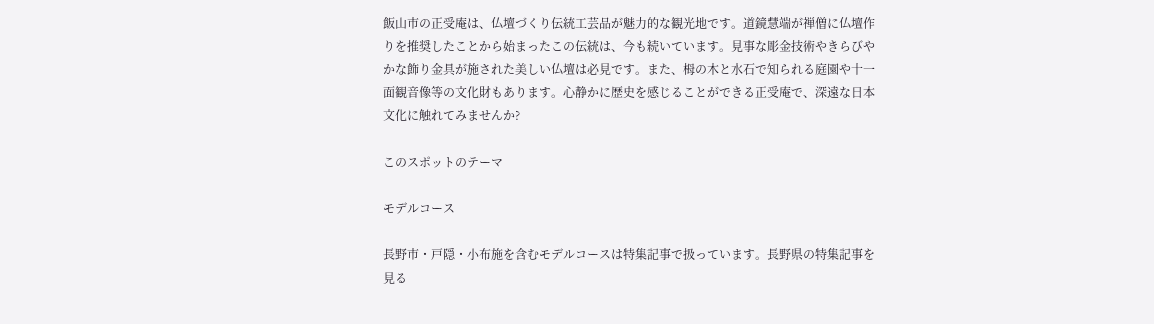飯山市の正受庵は、仏壇づくり伝統工芸品が魅力的な観光地です。道鏡慧端が禅僧に仏壇作りを推奨したことから始まったこの伝統は、今も続いています。見事な彫金技術やきらびやかな飾り金具が施された美しい仏壇は必見です。また、栂の木と水石で知られる庭園や十一面観音像等の文化財もあります。心静かに歴史を感じることができる正受庵で、深遠な日本文化に触れてみませんか?

このスポットのテーマ

モデルコース

長野市・戸隠・小布施を含むモデルコースは特集記事で扱っています。長野県の特集記事を見る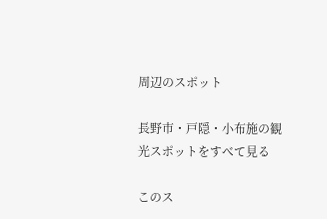周辺のスポット

長野市・戸隠・小布施の観光スポットをすべて見る

このス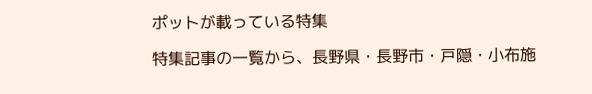ポットが載っている特集

特集記事の一覧から、長野県・長野市・戸隠・小布施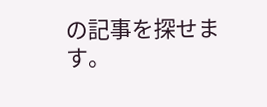の記事を探せます。